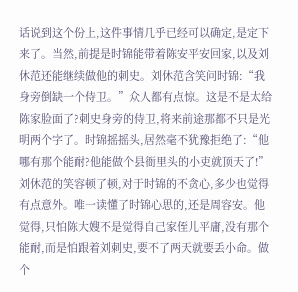话说到这个份上,这件事情几乎已经可以确定,是定下来了。当然,前提是时锦能带着陈安平安回家,以及刘休范还能继续做他的刺史。刘休范含笑问时锦:“我身旁倒缺一个侍卫。”众人都有点惊。这是不是太给陈家脸面了?刺史身旁的侍卫,将来前途那都不只是光明两个字了。时锦摇摇头,居然毫不犹豫拒绝了:“他哪有那个能耐?他能做个县衙里头的小吏就顶天了!”刘休范的笑容顿了顿,对于时锦的不贪心,多少也觉得有点意外。唯一读懂了时锦心思的,还是周容安。他觉得,只怕陈大嫂不是觉得自己家侄儿平庸,没有那个能耐,而是怕跟着刘刺史,要不了两天就要丢小命。做个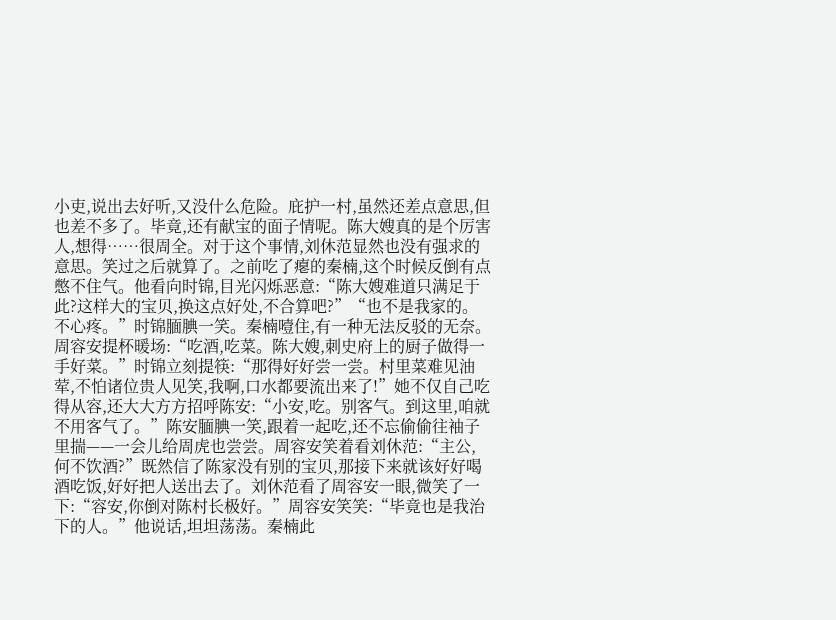小吏,说出去好听,又没什么危险。庇护一村,虽然还差点意思,但也差不多了。毕竟,还有献宝的面子情呢。陈大嫂真的是个厉害人,想得……很周全。对于这个事情,刘休范显然也没有强求的意思。笑过之后就算了。之前吃了瘪的秦楠,这个时候反倒有点憋不住气。他看向时锦,目光闪烁恶意:“陈大嫂难道只满足于此?这样大的宝贝,换这点好处,不合算吧?”“也不是我家的。不心疼。”时锦腼腆一笑。秦楠噎住,有一种无法反驳的无奈。周容安提杯暖场:“吃酒,吃菜。陈大嫂,刺史府上的厨子做得一手好菜。”时锦立刻提筷:“那得好好尝一尝。村里菜难见油荤,不怕诸位贵人见笑,我啊,口水都要流出来了!”她不仅自己吃得从容,还大大方方招呼陈安:“小安,吃。别客气。到这里,咱就不用客气了。”陈安腼腆一笑,跟着一起吃,还不忘偷偷往袖子里揣——一会儿给周虎也尝尝。周容安笑着看刘休范:“主公,何不饮酒?”既然信了陈家没有别的宝贝,那接下来就该好好喝酒吃饭,好好把人送出去了。刘休范看了周容安一眼,微笑了一下:“容安,你倒对陈村长极好。”周容安笑笑:“毕竟也是我治下的人。”他说话,坦坦荡荡。秦楠此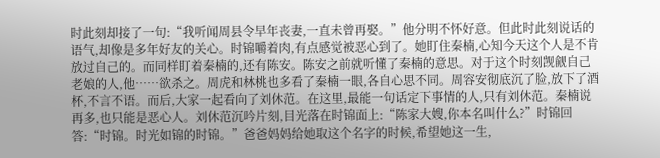时此刻却接了一句:“我听闻周县令早年丧妻,一直未曾再娶。”他分明不怀好意。但此时此刻说话的语气,却像是多年好友的关心。时锦嚼着肉,有点感觉被恶心到了。她盯住秦楠,心知今天这个人是不肯放过自己的。而同样盯着秦楠的,还有陈安。陈安之前就听懂了秦楠的意思。对于这个时刻觊觎自己老娘的人,他……欲杀之。周虎和林桃也多看了秦楠一眼,各自心思不同。周容安彻底沉了脸,放下了酒杯,不言不语。而后,大家一起看向了刘休范。在这里,最能一句话定下事情的人,只有刘休范。秦楠说再多,也只能是恶心人。刘休范沉吟片刻,目光落在时锦面上:“陈家大嫂,你本名叫什么?”时锦回答:“时锦。时光如锦的时锦。”爸爸妈妈给她取这个名字的时候,希望她这一生,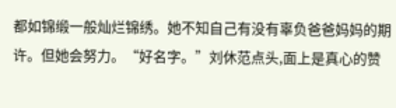都如锦缎一般灿烂锦绣。她不知自己有没有辜负爸爸妈妈的期许。但她会努力。“好名字。”刘休范点头,面上是真心的赞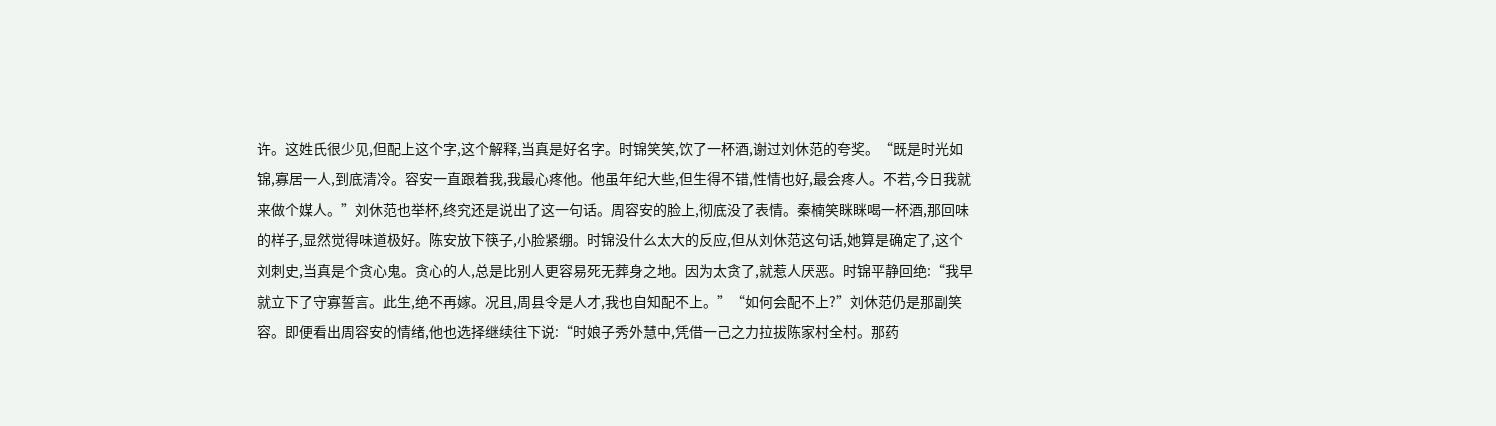许。这姓氏很少见,但配上这个字,这个解释,当真是好名字。时锦笑笑,饮了一杯酒,谢过刘休范的夸奖。“既是时光如锦,寡居一人,到底清冷。容安一直跟着我,我最心疼他。他虽年纪大些,但生得不错,性情也好,最会疼人。不若,今日我就来做个媒人。”刘休范也举杯,终究还是说出了这一句话。周容安的脸上,彻底没了表情。秦楠笑眯眯喝一杯酒,那回味的样子,显然觉得味道极好。陈安放下筷子,小脸紧绷。时锦没什么太大的反应,但从刘休范这句话,她算是确定了,这个刘刺史,当真是个贪心鬼。贪心的人,总是比别人更容易死无葬身之地。因为太贪了,就惹人厌恶。时锦平静回绝:“我早就立下了守寡誓言。此生,绝不再嫁。况且,周县令是人才,我也自知配不上。”“如何会配不上?”刘休范仍是那副笑容。即便看出周容安的情绪,他也选择继续往下说:“时娘子秀外慧中,凭借一己之力拉拔陈家村全村。那药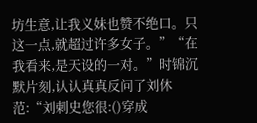坊生意,让我义妹也赞不绝口。只这一点,就超过许多女子。”“在我看来,是天设的一对。”时锦沉默片刻,认认真真反问了刘休范:“刘刺史您很:()穿成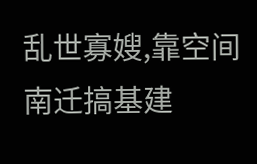乱世寡嫂,靠空间南迁搞基建